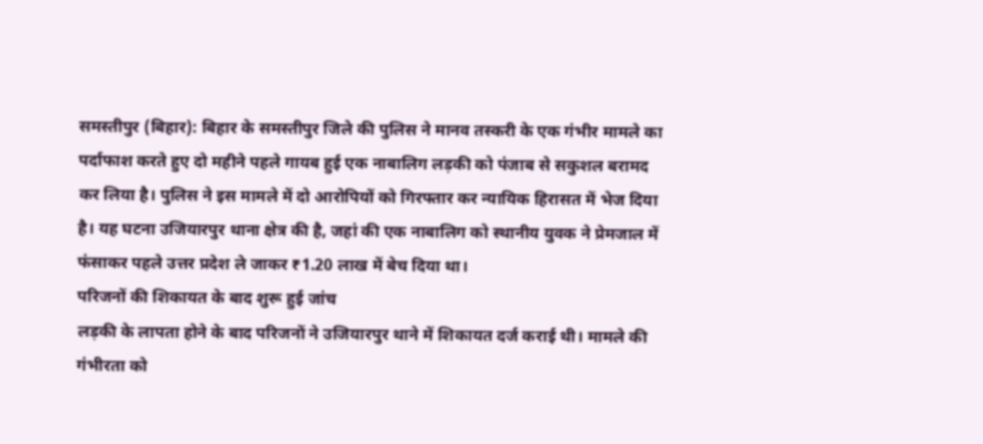समस्तीपुर (बिहार): बिहार के समस्तीपुर जिले की पुलिस ने मानव तस्करी के एक गंभीर मामले का पर्दाफाश करते हुए दो महीने पहले गायब हुई एक नाबालिग लड़की को पंजाब से सकुशल बरामद कर लिया है। पुलिस ने इस मामले में दो आरोपियों को गिरफ्तार कर न्यायिक हिरासत में भेज दिया है। यह घटना उजियारपुर थाना क्षेत्र की है, जहां की एक नाबालिग को स्थानीय युवक ने प्रेमजाल में फंसाकर पहले उत्तर प्रदेश ले जाकर ₹1.20 लाख में बेच दिया था।
परिजनों की शिकायत के बाद शुरू हुई जांच
लड़की के लापता होने के बाद परिजनों ने उजियारपुर थाने में शिकायत दर्ज कराई थी। मामले की गंभीरता को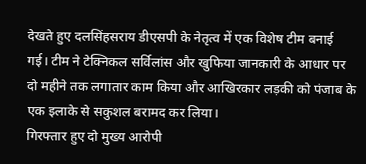देखते हुए दलसिंहसराय डीएसपी के नेतृत्व में एक विशेष टीम बनाई गई। टीम ने टेक्निकल सर्विलांस और खुफिया जानकारी के आधार पर दो महीने तक लगातार काम किया और आखिरकार लड़की को पंजाब के एक इलाके से सकुशल बरामद कर लिया।
गिरफ्तार हुए दो मुख्य आरोपी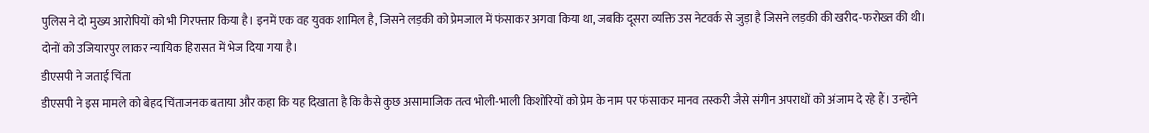पुलिस ने दो मुख्य आरोपियों को भी गिरफ्तार किया है। इनमें एक वह युवक शामिल है, जिसने लड़की को प्रेमजाल में फंसाकर अगवा किया था, जबकि दूसरा व्यक्ति उस नेटवर्क से जुड़ा है जिसने लड़की की खरीद-फरोख्त की थी। दोनों को उजियारपुर लाकर न्यायिक हिरासत में भेज दिया गया है।
डीएसपी ने जताई चिंता
डीएसपी ने इस मामले को बेहद चिंताजनक बताया और कहा कि यह दिखाता है कि कैसे कुछ असामाजिक तत्व भोली-भाली किशोरियों को प्रेम के नाम पर फंसाकर मानव तस्करी जैसे संगीन अपराधों को अंजाम दे रहे हैं। उन्होंने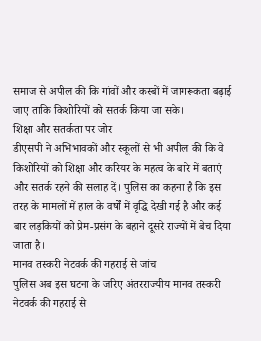समाज से अपील की कि गांवों और कस्बों में जागरूकता बढ़ाई जाए ताकि किशोरियों को सतर्क किया जा सके।
शिक्षा और सतर्कता पर जोर
डीएसपी ने अभिभावकों और स्कूलों से भी अपील की कि वे किशोरियों को शिक्षा और करियर के महत्व के बारे में बताएं और सतर्क रहने की सलाह दें। पुलिस का कहना है कि इस तरह के मामलों में हाल के वर्षों में वृद्धि देखी गई है और कई बार लड़कियों को प्रेम-प्रसंग के बहाने दूसरे राज्यों में बेच दिया जाता है।
मानव तस्करी नेटवर्क की गहराई से जांच
पुलिस अब इस घटना के जरिए अंतरराज्यीय मानव तस्करी नेटवर्क की गहराई से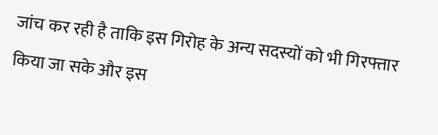जांच कर रही है ताकि इस गिरोह के अन्य सदस्यों को भी गिरफ्तार किया जा सके और इस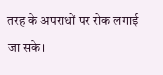तरह के अपराधों पर रोक लगाई जा सके।